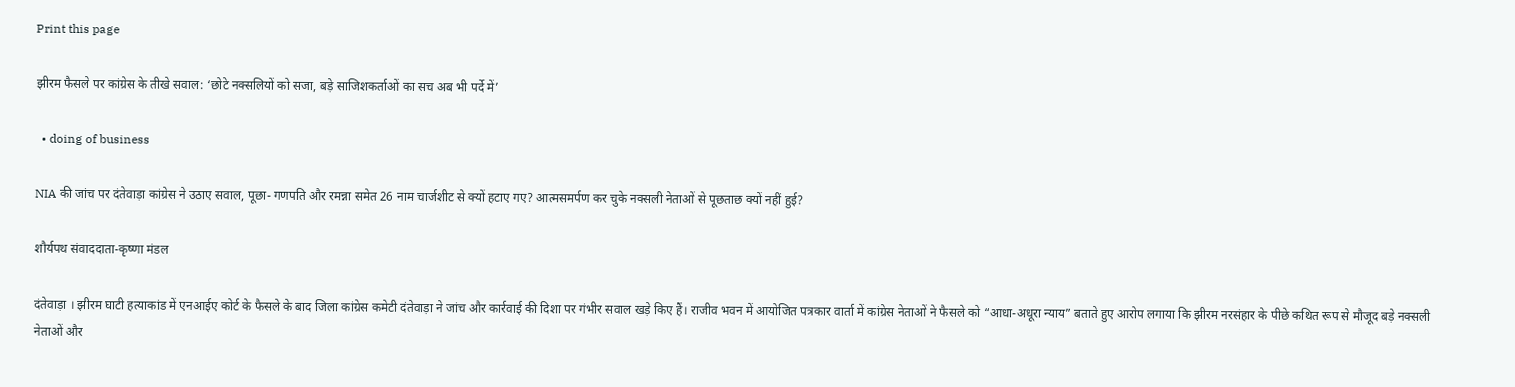Print this page

झीरम फैसले पर कांग्रेस के तीखे सवाल: ‘छोटे नक्सलियों को सजा, बड़े साजिशकर्ताओं का सच अब भी पर्दे में’

  • doing of business

NIA की जांच पर दंतेवाड़ा कांग्रेस ने उठाए सवाल, पूछा- गणपति और रमन्ना समेत 26 नाम चार्जशीट से क्यों हटाए गए? आत्मसमर्पण कर चुके नक्सली नेताओं से पूछताछ क्यों नहीं हुई?

शौर्यपथ संवाददाता-कृष्णा मंडल

दंतेवाड़ा । झीरम घाटी हत्याकांड में एनआईए कोर्ट के फैसले के बाद जिला कांग्रेस कमेटी दंतेवाड़ा ने जांच और कार्रवाई की दिशा पर गंभीर सवाल खड़े किए हैं। राजीव भवन में आयोजित पत्रकार वार्ता में कांग्रेस नेताओं ने फैसले को “आधा-अधूरा न्याय” बताते हुए आरोप लगाया कि झीरम नरसंहार के पीछे कथित रूप से मौजूद बड़े नक्सली नेताओं और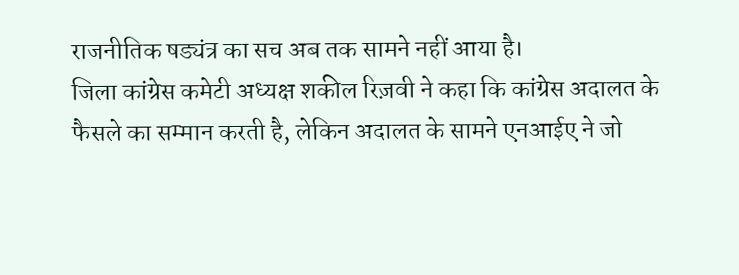राजनीतिक षड्यंत्र का सच अब तक सामने नहीं आया है।
जिला कांग्रेस कमेटी अध्यक्ष शकील रिज़वी ने कहा कि कांग्रेस अदालत के फैसले का सम्मान करती है, लेकिन अदालत के सामने एनआईए ने जो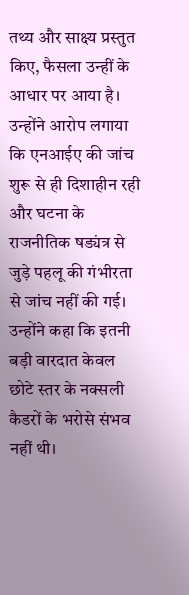तथ्य और साक्ष्य प्रस्तुत किए, फैसला उन्हीं के आधार पर आया है। उन्होंने आरोप लगाया कि एनआईए की जांच शुरू से ही दिशाहीन रही और घटना के राजनीतिक षड्यंत्र से जुड़े पहलू की गंभीरता से जांच नहीं की गई।
उन्होंने कहा कि इतनी बड़ी वारदात केवल छोटे स्तर के नक्सली कैडरों के भरोसे संभव नहीं थी।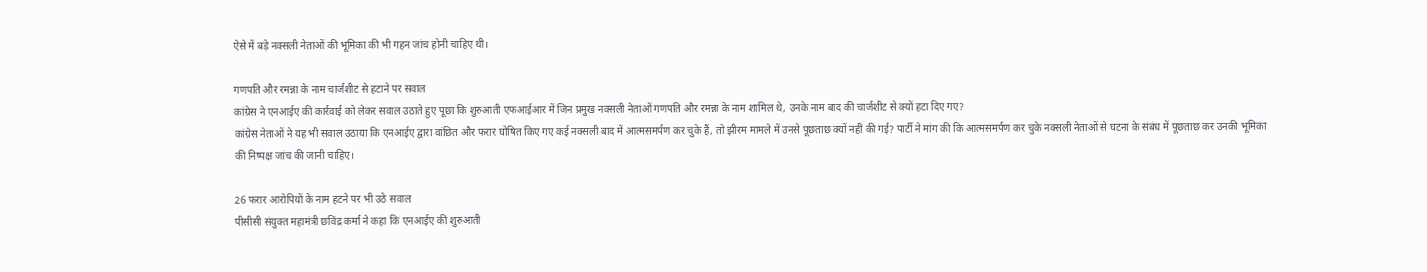ऐसे में बड़े नक्सली नेताओं की भूमिका की भी गहन जांच होनी चाहिए थी।

गणपति और रमन्ना के नाम चार्जशीट से हटाने पर सवाल
कांग्रेस ने एनआईए की कार्रवाई को लेकर सवाल उठाते हुए पूछा कि शुरुआती एफआईआर में जिन प्रमुख नक्सली नेताओं गणपति और रमन्ना के नाम शामिल थे, उनके नाम बाद की चार्जशीट से क्यों हटा दिए गए?
कांग्रेस नेताओं ने यह भी सवाल उठाया कि एनआईए द्वारा वांछित और फरार घोषित किए गए कई नक्सली बाद में आत्मसमर्पण कर चुके हैं, तो झीरम मामले में उनसे पूछताछ क्यों नहीं की गई? पार्टी ने मांग की कि आत्मसमर्पण कर चुके नक्सली नेताओं से घटना के संबंध में पूछताछ कर उनकी भूमिका की निष्पक्ष जांच की जानी चाहिए।

26 फरार आरोपियों के नाम हटने पर भी उठे सवाल
पीसीसी संयुक्त महामंत्री छविंद्र कर्मा ने कहा कि एनआईए की शुरुआती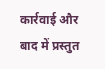कार्रवाई और बाद में प्रस्तुत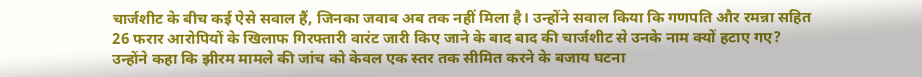चार्जशीट के बीच कई ऐसे सवाल हैं, जिनका जवाब अब तक नहीं मिला है। उन्होंने सवाल किया कि गणपति और रमन्ना सहित 26 फरार आरोपियों के खिलाफ गिरफ्तारी वारंट जारी किए जाने के बाद बाद की चार्जशीट से उनके नाम क्यों हटाए गए?
उन्होंने कहा कि झीरम मामले की जांच को केवल एक स्तर तक सीमित करने के बजाय घटना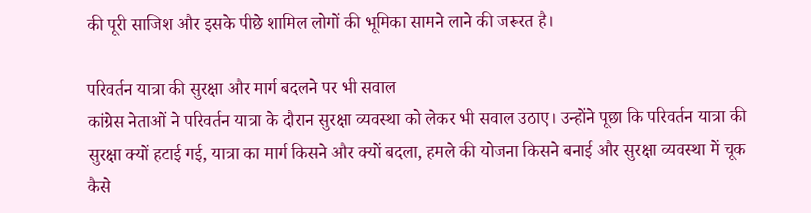की पूरी साजिश और इसके पीछे शामिल लोगों की भूमिका सामने लाने की जरूरत है।

परिवर्तन यात्रा की सुरक्षा और मार्ग बदलने पर भी सवाल
कांग्रेस नेताओं ने परिवर्तन यात्रा के दौरान सुरक्षा व्यवस्था को लेकर भी सवाल उठाए। उन्होंने पूछा कि परिवर्तन यात्रा की सुरक्षा क्यों हटाई गई, यात्रा का मार्ग किसने और क्यों बदला, हमले की योजना किसने बनाई और सुरक्षा व्यवस्था में चूक कैसे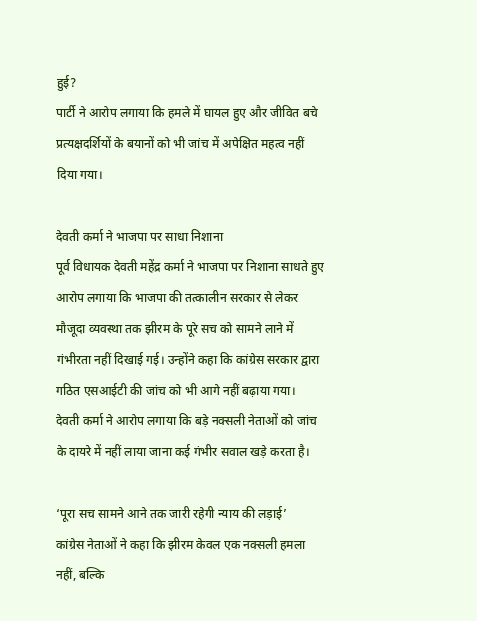हुई?
पार्टी ने आरोप लगाया कि हमले में घायल हुए और जीवित बचे प्रत्यक्षदर्शियों के बयानों को भी जांच में अपेक्षित महत्व नहीं दिया गया।

देवती कर्मा ने भाजपा पर साधा निशाना
पूर्व विधायक देवती महेंद्र कर्मा ने भाजपा पर निशाना साधते हुए आरोप लगाया कि भाजपा की तत्कालीन सरकार से लेकर मौजूदा व्यवस्था तक झीरम के पूरे सच को सामने लाने में गंभीरता नहीं दिखाई गई। उन्होंने कहा कि कांग्रेस सरकार द्वारा गठित एसआईटी की जांच को भी आगे नहीं बढ़ाया गया।
देवती कर्मा ने आरोप लगाया कि बड़े नक्सली नेताओं को जांच के दायरे में नहीं लाया जाना कई गंभीर सवाल खड़े करता है।

‘पूरा सच सामने आने तक जारी रहेगी न्याय की लड़ाई’
कांग्रेस नेताओं ने कहा कि झीरम केवल एक नक्सली हमला नहीं, बल्कि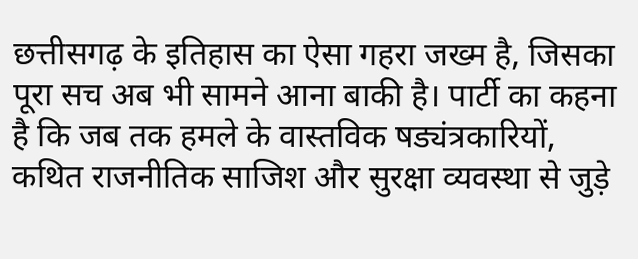छत्तीसगढ़ के इतिहास का ऐसा गहरा जख्म है, जिसका पूरा सच अब भी सामने आना बाकी है। पार्टी का कहना है कि जब तक हमले के वास्तविक षड्यंत्रकारियों, कथित राजनीतिक साजिश और सुरक्षा व्यवस्था से जुड़े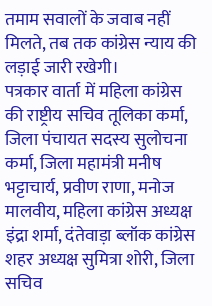तमाम सवालों के जवाब नहीं मिलते, तब तक कांग्रेस न्याय की लड़ाई जारी रखेगी।
पत्रकार वार्ता में महिला कांग्रेस की राष्ट्रीय सचिव तूलिका कर्मा, जिला पंचायत सदस्य सुलोचना कर्मा, जिला महामंत्री मनीष भट्टाचार्य, प्रवीण राणा, मनोज मालवीय, महिला कांग्रेस अध्यक्ष इंद्रा शर्मा, दंतेवाड़ा ब्लॉक कांग्रेस शहर अध्यक्ष सुमित्रा शोरी, जिला सचिव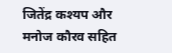जितेंद्र कश्यप और मनोज कौरव सहित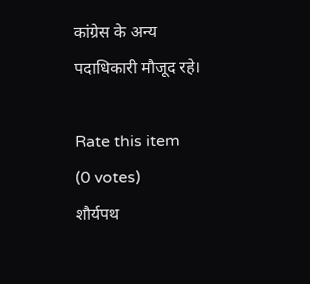कांग्रेस के अन्य पदाधिकारी मौजूद रहे।

Rate this item
(0 votes)
शौर्यपथ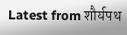Latest from शौर्यपथ